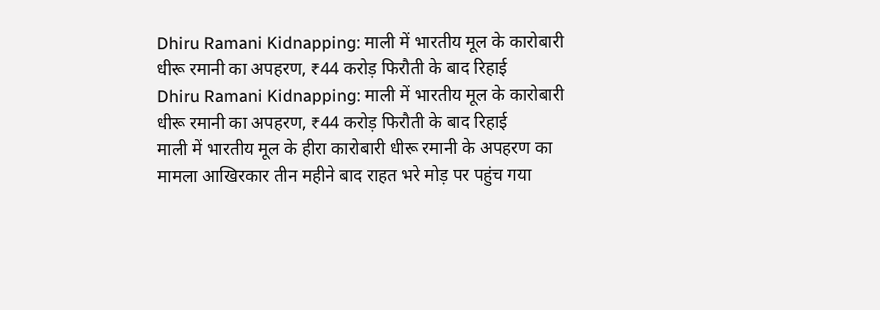Dhiru Ramani Kidnapping: माली में भारतीय मूल के कारोबारी धीरू रमानी का अपहरण, ₹44 करोड़ फिरौती के बाद रिहाई
Dhiru Ramani Kidnapping: माली में भारतीय मूल के कारोबारी धीरू रमानी का अपहरण, ₹44 करोड़ फिरौती के बाद रिहाई
माली में भारतीय मूल के हीरा कारोबारी धीरू रमानी के अपहरण का मामला आखिरकार तीन महीने बाद राहत भरे मोड़ पर पहुंच गया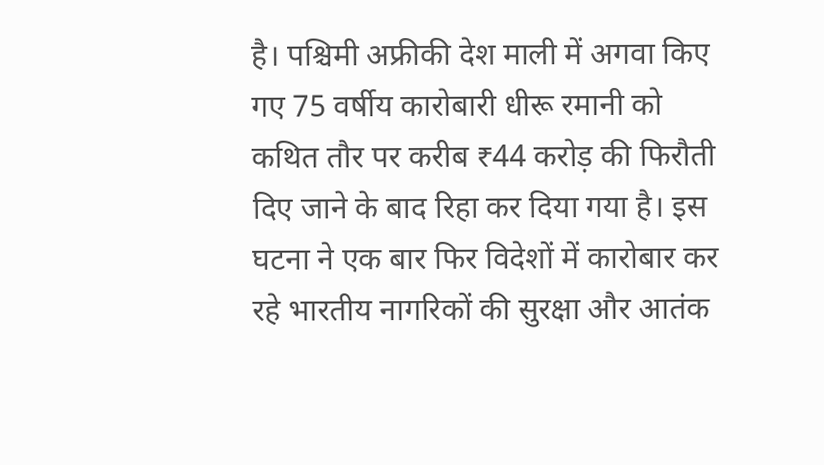है। पश्चिमी अफ्रीकी देश माली में अगवा किए गए 75 वर्षीय कारोबारी धीरू रमानी को कथित तौर पर करीब ₹44 करोड़ की फिरौती दिए जाने के बाद रिहा कर दिया गया है। इस घटना ने एक बार फिर विदेशों में कारोबार कर रहे भारतीय नागरिकों की सुरक्षा और आतंक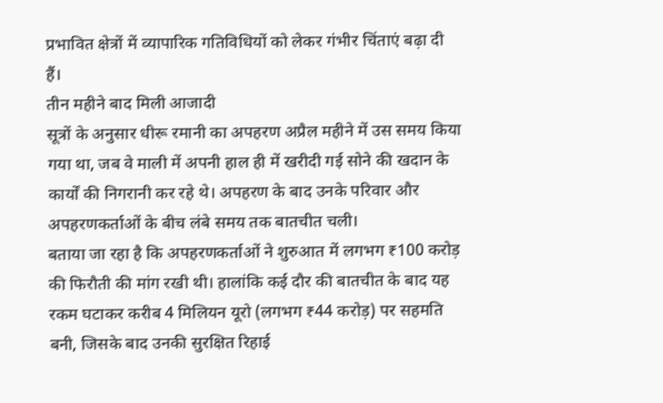प्रभावित क्षेत्रों में व्यापारिक गतिविधियों को लेकर गंभीर चिंताएं बढ़ा दी हैं।
तीन महीने बाद मिली आजादी
सूत्रों के अनुसार धीरू रमानी का अपहरण अप्रैल महीने में उस समय किया गया था, जब वे माली में अपनी हाल ही में खरीदी गई सोने की खदान के कार्यों की निगरानी कर रहे थे। अपहरण के बाद उनके परिवार और अपहरणकर्ताओं के बीच लंबे समय तक बातचीत चली।
बताया जा रहा है कि अपहरणकर्ताओं ने शुरुआत में लगभग ₹100 करोड़ की फिरौती की मांग रखी थी। हालांकि कई दौर की बातचीत के बाद यह रकम घटाकर करीब 4 मिलियन यूरो (लगभग ₹44 करोड़) पर सहमति बनी, जिसके बाद उनकी सुरक्षित रिहाई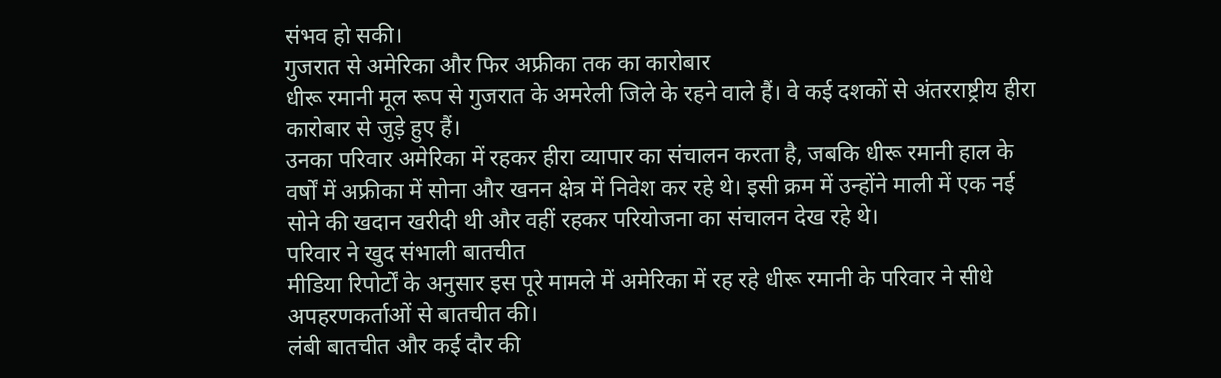संभव हो सकी।
गुजरात से अमेरिका और फिर अफ्रीका तक का कारोबार
धीरू रमानी मूल रूप से गुजरात के अमरेली जिले के रहने वाले हैं। वे कई दशकों से अंतरराष्ट्रीय हीरा कारोबार से जुड़े हुए हैं।
उनका परिवार अमेरिका में रहकर हीरा व्यापार का संचालन करता है, जबकि धीरू रमानी हाल के वर्षों में अफ्रीका में सोना और खनन क्षेत्र में निवेश कर रहे थे। इसी क्रम में उन्होंने माली में एक नई सोने की खदान खरीदी थी और वहीं रहकर परियोजना का संचालन देख रहे थे।
परिवार ने खुद संभाली बातचीत
मीडिया रिपोर्टों के अनुसार इस पूरे मामले में अमेरिका में रह रहे धीरू रमानी के परिवार ने सीधे अपहरणकर्ताओं से बातचीत की।
लंबी बातचीत और कई दौर की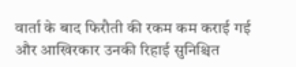वार्ता के बाद फिरौती की रकम कम कराई गई और आखिरकार उनकी रिहाई सुनिश्चित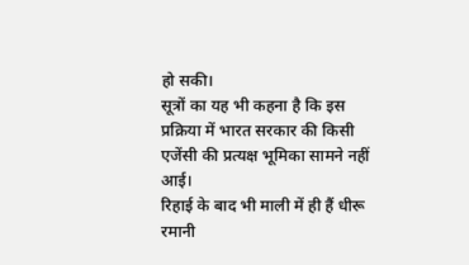हो सकी।
सूत्रों का यह भी कहना है कि इस प्रक्रिया में भारत सरकार की किसी एजेंसी की प्रत्यक्ष भूमिका सामने नहीं आई।
रिहाई के बाद भी माली में ही हैं धीरू रमानी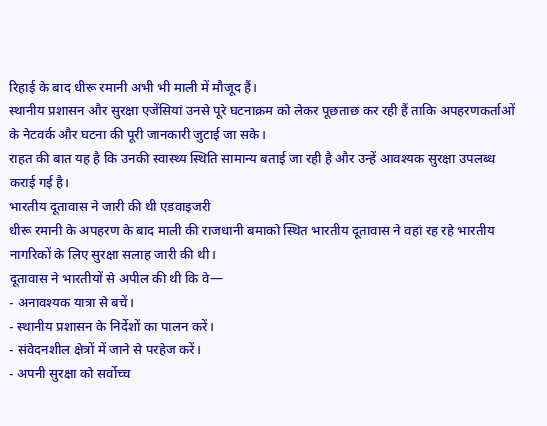रिहाई के बाद धीरू रमानी अभी भी माली में मौजूद हैं।
स्थानीय प्रशासन और सुरक्षा एजेंसियां उनसे पूरे घटनाक्रम को लेकर पूछताछ कर रही हैं ताकि अपहरणकर्ताओं के नेटवर्क और घटना की पूरी जानकारी जुटाई जा सके।
राहत की बात यह है कि उनकी स्वास्थ्य स्थिति सामान्य बताई जा रही है और उन्हें आवश्यक सुरक्षा उपलब्ध कराई गई है।
भारतीय दूतावास ने जारी की थी एडवाइजरी
धीरू रमानी के अपहरण के बाद माली की राजधानी बमाको स्थित भारतीय दूतावास ने वहां रह रहे भारतीय नागरिकों के लिए सुरक्षा सलाह जारी की थी।
दूतावास ने भारतीयों से अपील की थी कि वे—
- अनावश्यक यात्रा से बचें।
- स्थानीय प्रशासन के निर्देशों का पालन करें।
- संवेदनशील क्षेत्रों में जाने से परहेज करें।
- अपनी सुरक्षा को सर्वोच्च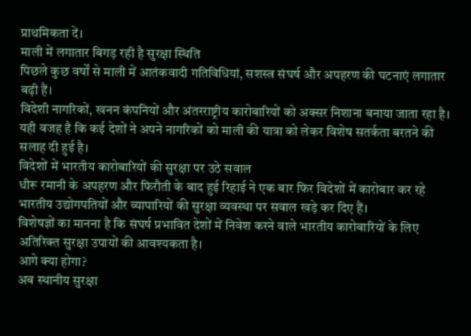प्राथमिकता दें।
माली में लगातार बिगड़ रही है सुरक्षा स्थिति
पिछले कुछ वर्षों से माली में आतंकवादी गतिविधियां, सशस्त्र संघर्ष और अपहरण की घटनाएं लगातार बढ़ी हैं।
विदेशी नागरिकों, खनन कंपनियों और अंतरराष्ट्रीय कारोबारियों को अक्सर निशाना बनाया जाता रहा है। यही वजह है कि कई देशों ने अपने नागरिकों को माली की यात्रा को लेकर विशेष सतर्कता बरतने की सलाह दी हुई है।
विदेशों में भारतीय कारोबारियों की सुरक्षा पर उठे सवाल
धीरू रमानी के अपहरण और फिरौती के बाद हुई रिहाई ने एक बार फिर विदेशों में कारोबार कर रहे भारतीय उद्योगपतियों और व्यापारियों की सुरक्षा व्यवस्था पर सवाल खड़े कर दिए हैं।
विशेषज्ञों का मानना है कि संघर्ष प्रभावित देशों में निवेश करने वाले भारतीय कारोबारियों के लिए अतिरिक्त सुरक्षा उपायों की आवश्यकता है।
आगे क्या होगा?
अब स्थानीय सुरक्षा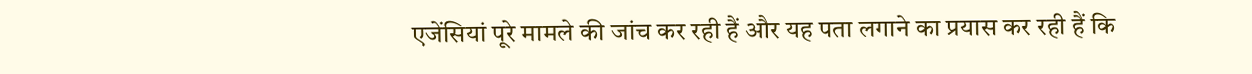एजेंसियां पूरे मामले की जांच कर रही हैं और यह पता लगाने का प्रयास कर रही हैं कि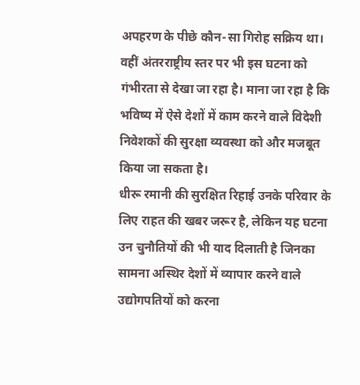अपहरण के पीछे कौन-सा गिरोह सक्रिय था।
वहीं अंतरराष्ट्रीय स्तर पर भी इस घटना को गंभीरता से देखा जा रहा है। माना जा रहा है कि भविष्य में ऐसे देशों में काम करने वाले विदेशी निवेशकों की सुरक्षा व्यवस्था को और मजबूत किया जा सकता है।
धीरू रमानी की सुरक्षित रिहाई उनके परिवार के लिए राहत की खबर जरूर है, लेकिन यह घटना उन चुनौतियों की भी याद दिलाती है जिनका सामना अस्थिर देशों में व्यापार करने वाले उद्योगपतियों को करना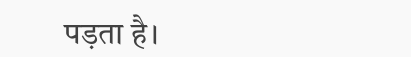पड़ता है।